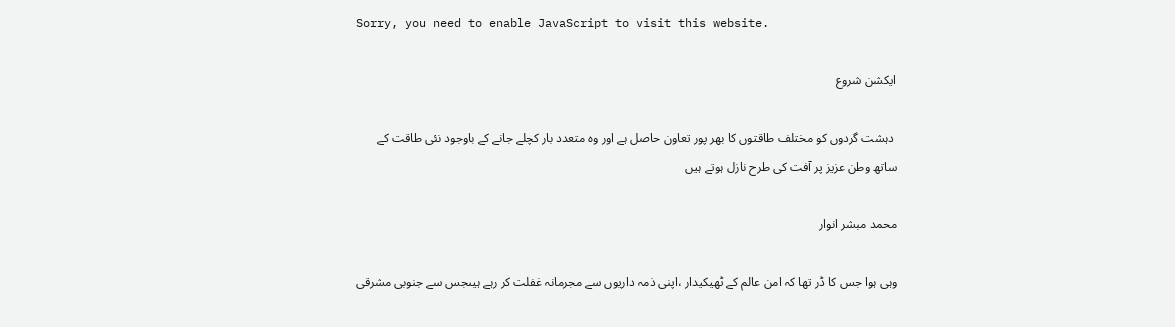Sorry, you need to enable JavaScript to visit this website.

ایکشن شروع

 دہشت گردوں کو مختلف طاقتوں کا بھر پور تعاون حاصل ہے اور وہ متعدد بار کچلے جانے کے باوجود نئی طاقت کے ساتھ وطن عزیز پر آفت کی طرح نازل ہوتے ہیں

محمد مبشر انوار

وہی ہوا جس کا ڈر تھا کہ امن عالم کے ٹھیکیدار ،اپنی ذمہ داریوں سے مجرمانہ غفلت کر رہے ہیںجس سے جنوبی مشرقی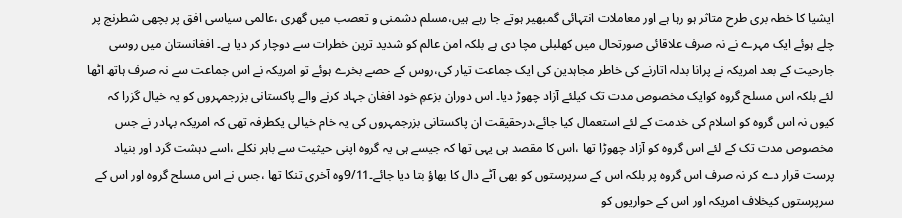ایشیا کا خطہ بری طرح متاثر ہو رہا ہے اور معاملات انتہائی گمبھیر ہوتے جا رہے ہیں،مسلم دشمنی و تعصب میں گھری ،عالمی سیاسی افق پر بچھی شطرنج پر چلے ہوئے ایک مہرے نے نہ صرف علاقائی صورتحال میں کھلبلی مچا دی ہے بلکہ امن عالم کو شدید ترین خطرات سے دوچار کر دیا ہے۔ افغانستان میں روسی جارحیت کے بعد امریکہ نے پرانا بدلہ اتارنے کی خاطر مجاہدین کی ایک جماعت تیار کی،روس کے حصے بخرے ہوئے تو امریکہ نے اس جماعت سے نہ صرف ہاتھ اٹھا لئے بلکہ اس مسلح گروہ کوایک مخصوص مدت تک کیلئے آزاد چھوڑ دیا۔ اس دوران بزعمِ خود افغان جہاد کرنے والے پاکستانی بزرجمہروں کو یہ خیال گزرا کہ کیوں نہ اس گروہ کو اسلام کی خدمت کے لئے استعمال کیا جائے،درحقیقت ان پاکستانی بزرجمہروں کی یہ خام خیالی یکطرفہ تھی کہ امریکہ بہادر نے جس مخصوص مدت تک کے لئے اس گروہ کو آزاد چھوڑا تھا ،اس کا مقصد ہی یہی تھا کہ جیسے ہی یہ گروہ اپنی حیثیت سے باہر نکلے ،اسے دہشت گرد اور بنیاد پرست قرار دے کر نہ صرف اس گروہ پر بلکہ اس کے سرپرستوں کو بھی آٹے دال کا بھاؤ بتا دیا جائے۔9/11وہ آخری تنکا تھا ،جس نے اس مسلح گروہ اور اس کے سرپرستوں کیخلاف امریکہ اور اس کے حواریوں کو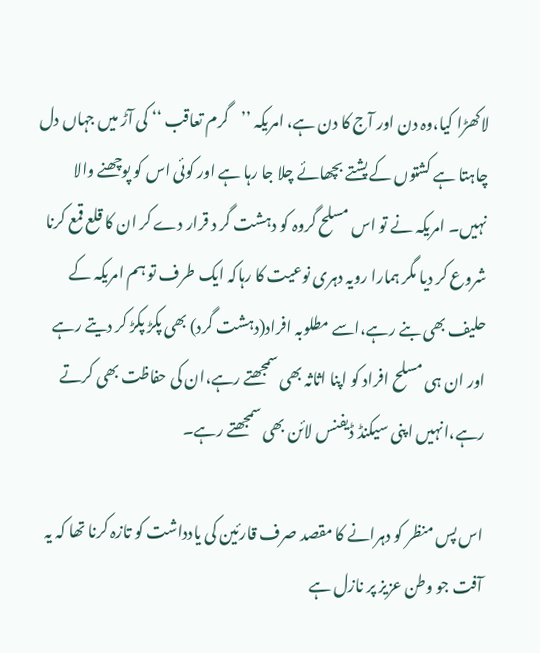لاکھڑا کیا،وہ دن اور آج کا دن ہے، امریکہ ’’گرم تعاقب ‘‘ کی آڑ میں جہاں دل چاہتا ہے کشتوں کے پشتے بچھائے چلا جا رہا ہے اور کوئی اس کو پوچھنے والا نہیں۔ امریکہ نے تو اس مسلح گروہ کو دہشت گر د قرار دے کر ان کا قلع قمع کرنا شروع کر دیا مگر ہمارا رویہ دہری نوعیت کا رہاکہ ایک طرف تو ہم امریکہ کے حلیف بھی بنے رہے،اسے مطلوبہ افراد(دہشت گرد) بھی پکڑ پکڑ کر دیتے رہے اور ان ہی مسلح افراد کو اپنا اثاثہ بھی سمجھتے رہے،ان کی حفاظت بھی کرتے رہے،انہیں اپنی سیکنڈ ڈیفنس لائن بھی سمجھتے رہے۔

اس پس منظر کو دہرانے کا مقصد صرف قارئین کی یادداشت کو تازہ کرنا تھا کہ یہ آفت جو وطن عزیز پر نازل ہے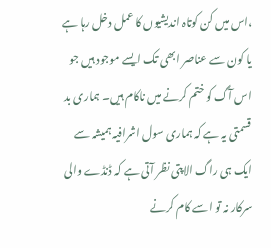،اس میں کن کوتاہ اندیشیوں کا عمل دخل رہا ہے یا کون سے عناصر ابھی تک ایسے موجود ہیں جو اس آگ کو ختم کرنے میں ناکام ہیں۔ ہماری بد قسمتی یہ ہے کہ ہماری سول اشرافیہ ہمیشہ سے ایک ہی راگ الاپتی نظر آتی ہے کہ ڈنڈے والی سرکار نہ تو اسے کام کرنے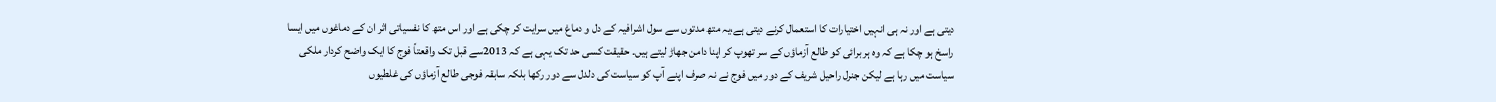دیتی ہے اور نہ ہی انہیں اختیارات کا استعمال کرنے دیتی ہے،یہ متھ مدتوں سے سول اشرافیہ کے دل و دماغ میں سرایت کر چکی ہے اور اس متھ کا نفسیاتی اثر ان کے دماغوں میں ایسا راسخ ہو چکا ہے کہ وہ ہر برائی کو طالع آزماؤں کے سر تھوپ کر اپنا دامن جھاڑ لیتے ہیں۔ حقیقت کسی حد تک یہی ہے کہ 2013سے قبل تک واقعتاً فوج کا ایک واضح کردار ملکی سیاست میں رہا ہے لیکن جنرل راحیل شریف کے دور میں فوج نے نہ صرف اپنے آپ کو سیاست کی دلدل سے دور رکھا بلکہ سابقہ فوجی طالع آزماؤں کی غلطیوں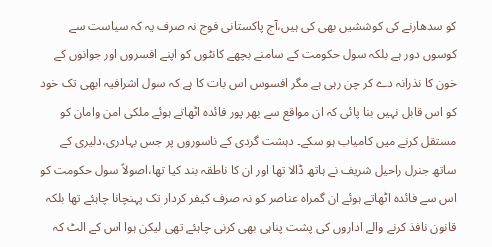کو سدھارنے کی کوششیں بھی کی ہیں،آج پاکستانی فوج نہ صرف یہ کہ سیاست سے کوسوں دور ہے بلکہ سول حکومت کے سامنے بچھے کانٹوں کو اپنے افسروں اور جوانوں کے خون کا نذرانہ دے کر چن رہی ہے مگر افسوس اس بات کا ہے کہ سول اشرافیہ ابھی تک خود کو اس قابل نہیں بنا پائی کہ ان مواقع سے بھر پور فائدہ اٹھاتے ہوئے ملکی امن وامان کو مستقل کرنے میں کامیاب ہو سکے۔ دہشت گردی کے ناسوروں پر جس بہادری،دلیری کے ساتھ جنرل راحیل شریف نے ہاتھ ڈالا تھا اور ان کا ناطقہ بند کیا تھا،اصولاً سول حکومت کو اس سے فائدہ اٹھاتے ہوئے ان گمراہ عناصر کو نہ صرف کیفر کردار تک پہنچانا چاہئے تھا بلکہ قانون نافذ کرنے والے اداروں کی پشت پناہی بھی کرنی چاہئے تھی لیکن ہوا اس کے الٹ کہ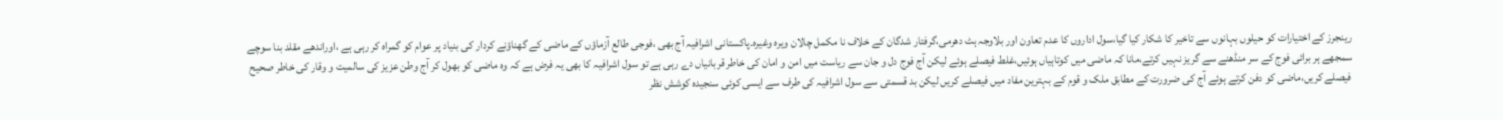رینجرز کے اختیارات کو حیلوں بہانوں سے تاخیر کا شکار کیا گیا،سول اداروں کا عدم تعاون اور بلاوجہ ہٹ دھرمی،گرفتار شدگان کے خلاف نا مکمل چالان ویرہ وغیرہ۔پاکستانی اشرافیہ آج بھی ،فوجی طالع آزماؤں کے ماضی کے گھناؤنے کردار کی بنیاد پر عوام کو گمراہ کر رہی ہے ،اوراندھے مقلد بنا سوچے سمجھے ہر برائی فوج کے سر منڈھنے سے گریز نہیں کرتے،مانا کہ ماضی میں کوتاہیاں ہوئیں،غلط فیصلے ہوئے لیکن آج فوج دل و جان سے ریاست میں امن و امان کی خاطر قربانیاں دے رہی ہے تو سول اشرافیہ کا بھی یہ فرض ہے کہ وہ ماضی کو بھول کر آج وطن عزیز کی سالمیت و وقار کی خاطر صحیح فیصلے کریں،ماضی کو دفن کرتے ہوئے آج کی ضرورت کے مطابق ملک و قوم کے بہترین مفاد میں فیصلے کریں لیکن بد قسمتی سے سول اشرافیہ کی طرف سے ایسی کوئی سنجیدہ کوشش نظر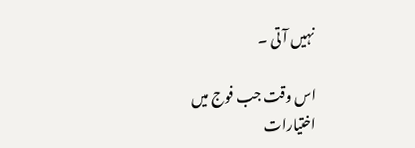نہیں آ تی ۔

اس وقت جب فوج میں اختیارات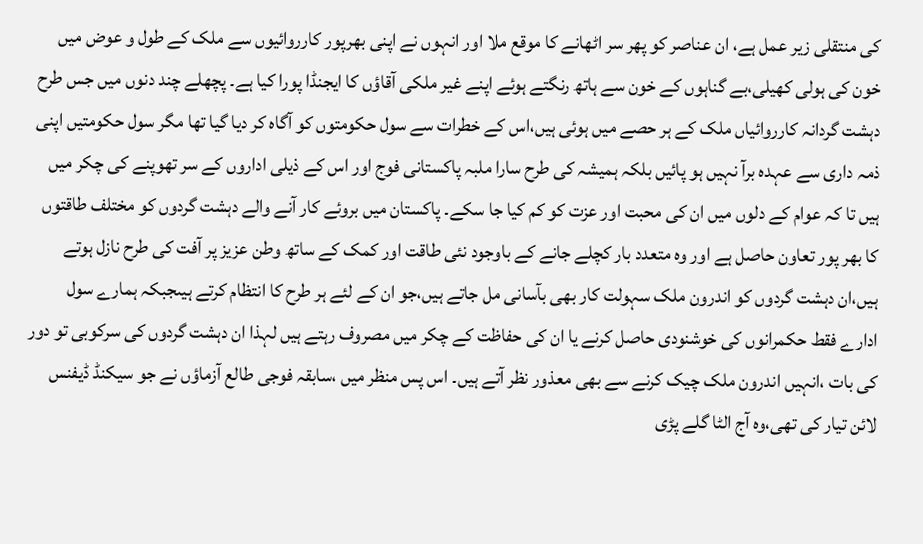کی منتقلی زیر عمل ہے، ان عناصر کو پھر سر اٹھانے کا موقع ملا اور انہوں نے اپنی بھرپور کارروائیوں سے ملک کے طول و عوض میں خون کی ہولی کھیلی،بے گناہوں کے خون سے ہاتھ رنگتے ہوئے اپنے غیر ملکی آقاؤں کا ایجنڈا پورا کیا ہے۔ پچھلے چند دنوں میں جس طرح دہشت گردانہ کارروائیاں ملک کے ہر حصے میں ہوئی ہیں،اس کے خطرات سے سول حکومتوں کو آگاہ کر دیا گیا تھا مگر سول حکومتیں اپنی ذمہ داری سے عہدہ برآ نہیں ہو پائیں بلکہ ہمیشہ کی طرح سارا ملبہ پاکستانی فوج اور اس کے ذیلی اداروں کے سر تھوپنے کی چکر میں ہیں تا کہ عوام کے دلوں میں ان کی محبت اور عزت کو کم کیا جا سکے۔ پاکستان میں بروئے کار آنے والے دہشت گردوں کو مختلف طاقتوں کا بھر پور تعاون حاصل ہے اور وہ متعدد بار کچلے جانے کے باوجود نئی طاقت اور کمک کے ساتھ وطن عزیز پر آفت کی طرح نازل ہوتے ہیں،ان دہشت گردوں کو اندرون ملک سہولت کار بھی بآسانی مل جاتے ہیں،جو ان کے لئے ہر طرح کا انتظام کرتے ہیںجبکہ ہمارے سول ادارے فقط حکمرانوں کی خوشنودی حاصل کرنے یا ان کی حفاظت کے چکر میں مصروف رہتے ہیں لہذا ان دہشت گردوں کی سرکوبی تو دور کی بات ،انہیں اندرون ملک چیک کرنے سے بھی معذور نظر آتے ہیں۔ اس پس منظر میں ،سابقہ فوجی طالع آزماؤں نے جو سیکنڈ ڈیفنس لائن تیار کی تھی،وہ آج الٹا گلے پڑی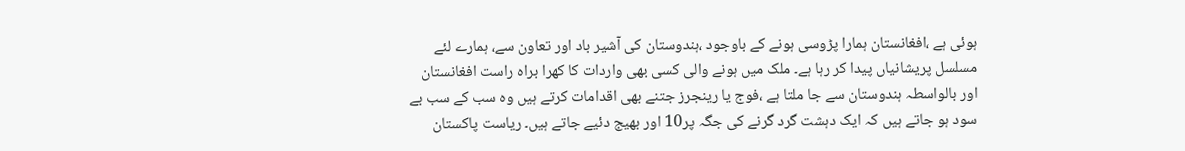ہوئی ہے ،افغانستان ہمارا پڑوسی ہونے کے باوجود ،ہندوستان کی آشیر باد اور تعاون سے، ہمارے لئے مسلسل پریشانیاں پیدا کر رہا ہے۔ ملک میں ہونے والی کسی بھی واردات کا کھرا براہ راست افغانستان اور بالواسطہ ہندوستان سے جا ملتا ہے ،فوج یا رینجرز جتنے بھی اقدامات کرتے ہیں وہ سب کے سب بے سود ہو جاتے ہیں کہ ایک دہشت گرد گرنے کی جگہ پر10 اور بھیج دئیے جاتے ہیں۔ ریاست پاکستان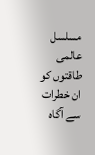مسلسل عالمی طاقتوں کو ان خطرات سے آگاہ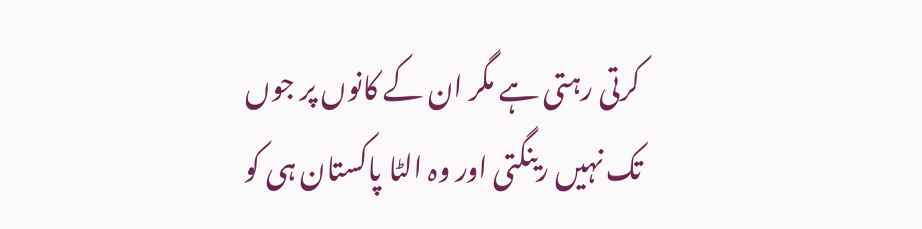کرتی رہتی ہے مگر ان کے کانوں پر جوں تک نہیں رینگتی اور وہ الٹا پاکستان ہی کو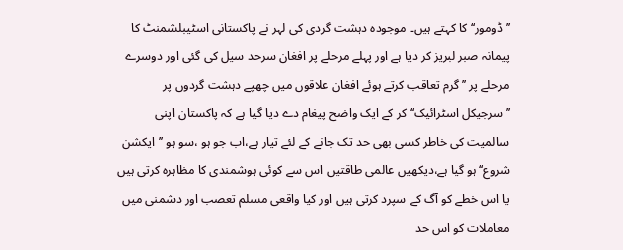’’ڈومور‘‘ کا کہتے ہیں۔ موجودہ دہشت گردی کی لہر نے پاکستانی اسٹیبلشمنٹ کا پیمانہ صبر لبریز کر دیا ہے اور پہلے مرحلے پر افغان سرحد سیل کی گئی اور دوسرے مرحلے پر ’’گرم تعاقب کرتے ہوئے افغان علاقوں میں چھپے دہشت گردوں پر ’’سرجیکل اسٹرائیک‘‘ کر کے ایک واضح پیغام دے دیا گیا ہے کہ پاکستان اپنی سالمیت کی خاطر کسی بھی حد تک جانے کے لئے تیار ہے،اب جو ہو ،سو ہو ’’ایکشن شروع‘‘ ہو گیا ہے،دیکھیں عالمی طاقتیں اس سے کوئی ہوشمندی کا مظاہرہ کرتی ہیں یا اس خطے کو آگ کے سپرد کرتی ہیں اور کیا واقعی مسلم تعصب اور دشمنی میں معاملات کو اس حد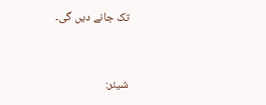تک جانے دیں گی۔


شیئر: